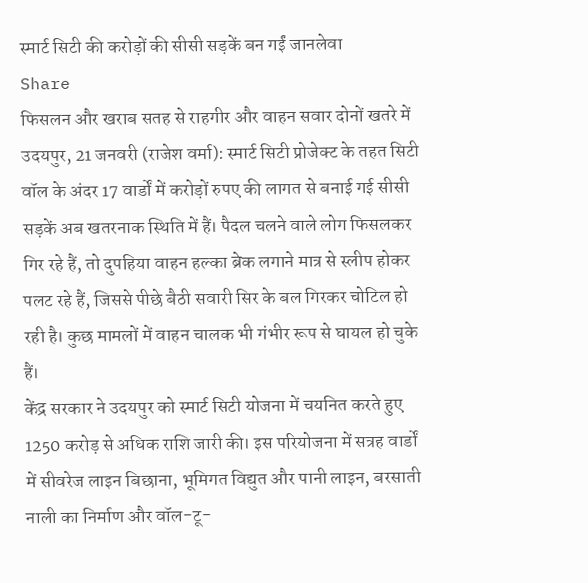स्मार्ट सिटी की करोड़ों की सीसी सड़कें बन गईं जानलेवा
Share
फिसलन और खराब सतह से राहगीर और वाहन सवार दोनों खतरे में
उदयपुर, 21 जनवरी (राजेश वर्मा): स्मार्ट सिटी प्रोजेक्ट के तहत सिटी वॉल के अंदर 17 वार्डों में करोड़ों रुपए की लागत से बनाई गई सीसी सड़कें अब खतरनाक स्थिति में हैं। पैदल चलने वाले लोग फिसलकर गिर रहे हैं, तो दुपहिया वाहन हल्का ब्रेक लगाने मात्र से स्लीप होकर पलट रहे हैं, जिससे पीछे बैठी सवारी सिर के बल गिरकर चोटिल हो रही है। कुछ मामलों में वाहन चालक भी गंभीर रूप से घायल हो चुके हैं।
केंद्र सरकार ने उदयपुर को स्मार्ट सिटी योजना में चयनित करते हुए 1250 करोड़ से अधिक राशि जारी की। इस परियोजना में सत्रह वार्डों में सीवरेज लाइन बिछाना, भूमिगत विद्युत और पानी लाइन, बरसाती नाली का निर्माण और वॉल-टू-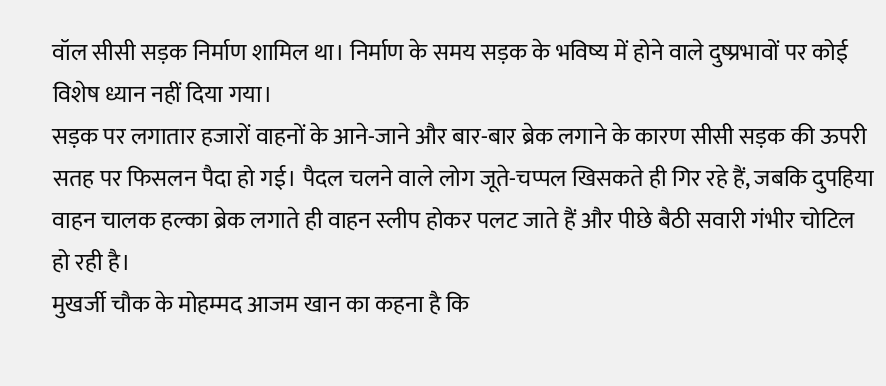वॉल सीसी सड़क निर्माण शामिल था। निर्माण के समय सड़क के भविष्य में होने वाले दुष्प्रभावों पर कोई विशेष ध्यान नहीं दिया गया।
सड़क पर लगातार हजारों वाहनों के आने-जाने और बार-बार ब्रेक लगाने के कारण सीसी सड़क की ऊपरी सतह पर फिसलन पैदा हो गई। पैदल चलने वाले लोग जूते-चप्पल खिसकते ही गिर रहे हैं, जबकि दुपहिया वाहन चालक हल्का ब्रेक लगाते ही वाहन स्लीप होकर पलट जाते हैं और पीछे बैठी सवारी गंभीर चोटिल हो रही है।
मुखर्जी चौक के मोहम्मद आजम खान का कहना है कि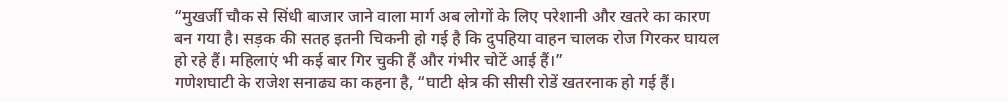“मुखर्जी चौक से सिंधी बाजार जाने वाला मार्ग अब लोगों के लिए परेशानी और खतरे का कारण बन गया है। सड़क की सतह इतनी चिकनी हो गई है कि दुपहिया वाहन चालक रोज गिरकर घायल हो रहे हैं। महिलाएं भी कई बार गिर चुकी हैं और गंभीर चोटें आई हैं।”
गणेशघाटी के राजेश सनाढ्य का कहना है, “घाटी क्षेत्र की सीसी रोडें खतरनाक हो गई हैं।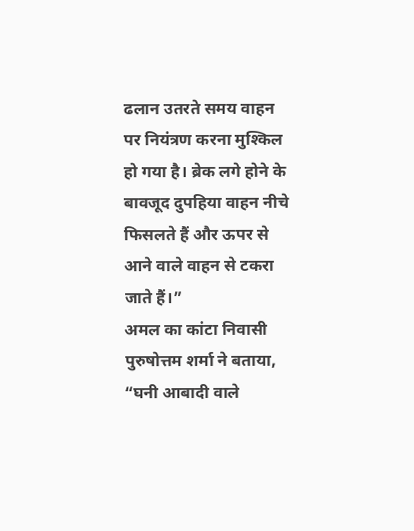ढलान उतरते समय वाहन पर नियंत्रण करना मुश्किल हो गया है। ब्रेक लगे होने के बावजूद दुपहिया वाहन नीचे फिसलते हैं और ऊपर से आने वाले वाहन से टकरा जाते हैं।”
अमल का कांटा निवासी पुरुषोत्तम शर्मा ने बताया, “घनी आबादी वाले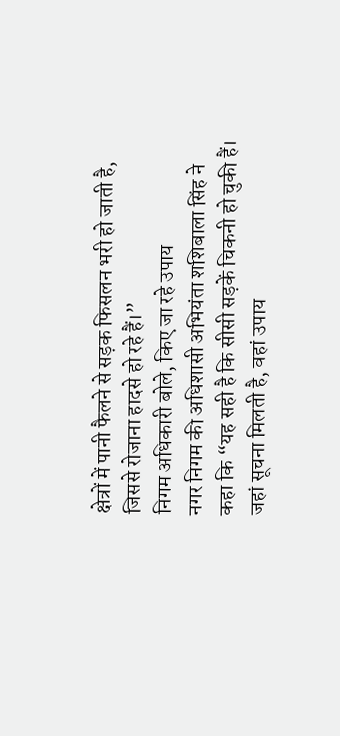क्षेत्रों में पानी फैलने से सड़क फिसलन भरी हो जाती है, जिससे रोजाना हादसे हो रहे हैं।”
निगम अधिकारी बोले, किए जा रहे उपाय
नगर निगम की अधिशासी अभियंता शशिबाला सिंह ने कहा कि “यह सही है कि सीसी सड़कें चिकनी हो चुकी हैं। जहां सूचना मिलती है, वहां उपाय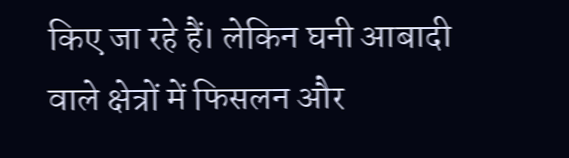किए जा रहे हैं। लेकिन घनी आबादी वाले क्षेत्रों में फिसलन और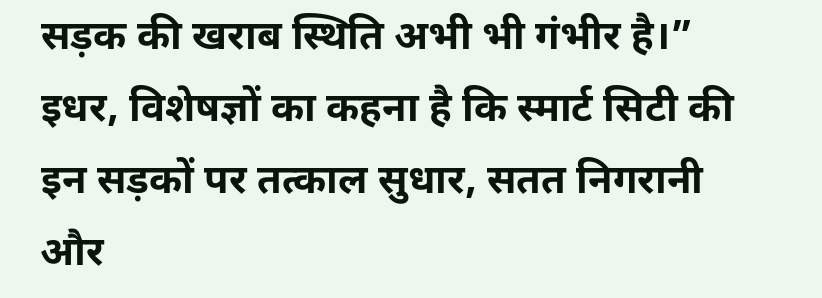सड़क की खराब स्थिति अभी भी गंभीर है।” इधर, विशेषज्ञों का कहना है कि स्मार्ट सिटी की इन सड़कों पर तत्काल सुधार, सतत निगरानी और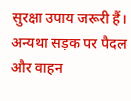सुरक्षा उपाय जरूरी हैं। अन्यथा सड़क पर पैदल और वाहन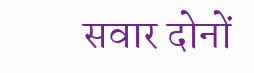सवार दोनों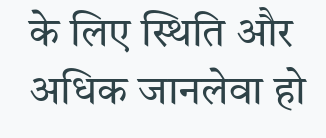के लिए स्थिति और अधिक जानलेवा हो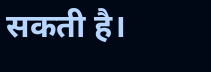सकती है।